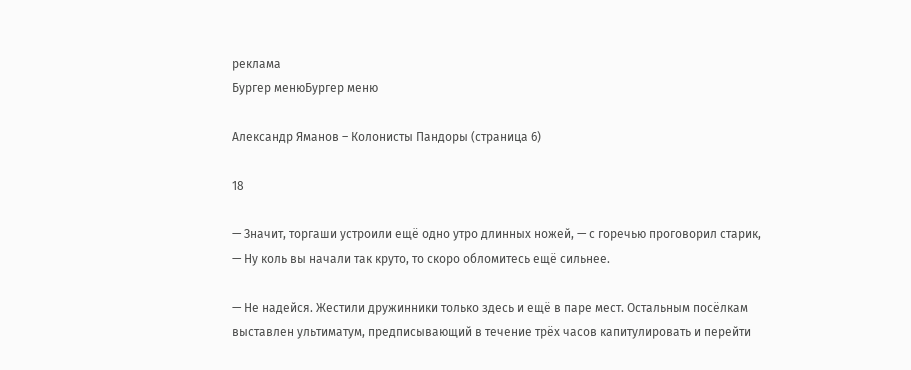реклама
Бургер менюБургер меню

Александр Яманов – Колонисты Пандоры (страница 6)

18

— Значит, торгаши устроили ещё одно утро длинных ножей, — с горечью проговорил старик, — Ну коль вы начали так круто, то скоро обломитесь ещё сильнее.

— Не надейся. Жестили дружинники только здесь и ещё в паре мест. Остальным посёлкам выставлен ультиматум, предписывающий в течение трёх часов капитулировать и перейти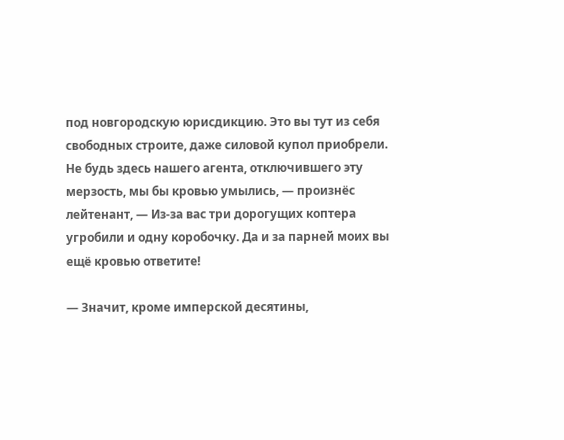под новгородскую юрисдикцию. Это вы тут из себя свободных строите, даже силовой купол приобрели. Не будь здесь нашего агента, отключившего эту мерзость, мы бы кровью умылись, — произнёс лейтенант, — Из-за вас три дорогущих коптера угробили и одну коробочку. Да и за парней моих вы ещё кровью ответите!

— Значит, кроме имперской десятины,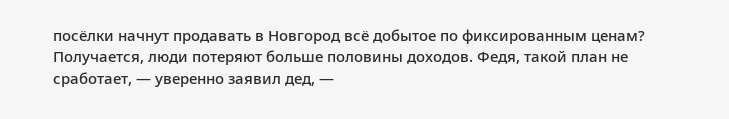посёлки начнут продавать в Новгород всё добытое по фиксированным ценам? Получается, люди потеряют больше половины доходов. Федя, такой план не сработает, — уверенно заявил дед, —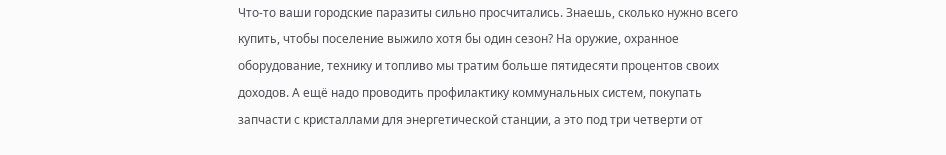Что-то ваши городские паразиты сильно просчитались. Знаешь, сколько нужно всего купить, чтобы поселение выжило хотя бы один сезон? На оружие, охранное оборудование, технику и топливо мы тратим больше пятидесяти процентов своих доходов. А ещё надо проводить профилактику коммунальных систем, покупать запчасти с кристаллами для энергетической станции, а это под три четверти от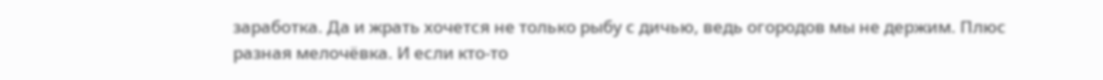заработка. Да и жрать хочется не только рыбу с дичью, ведь огородов мы не держим. Плюс разная мелочёвка. И если кто-то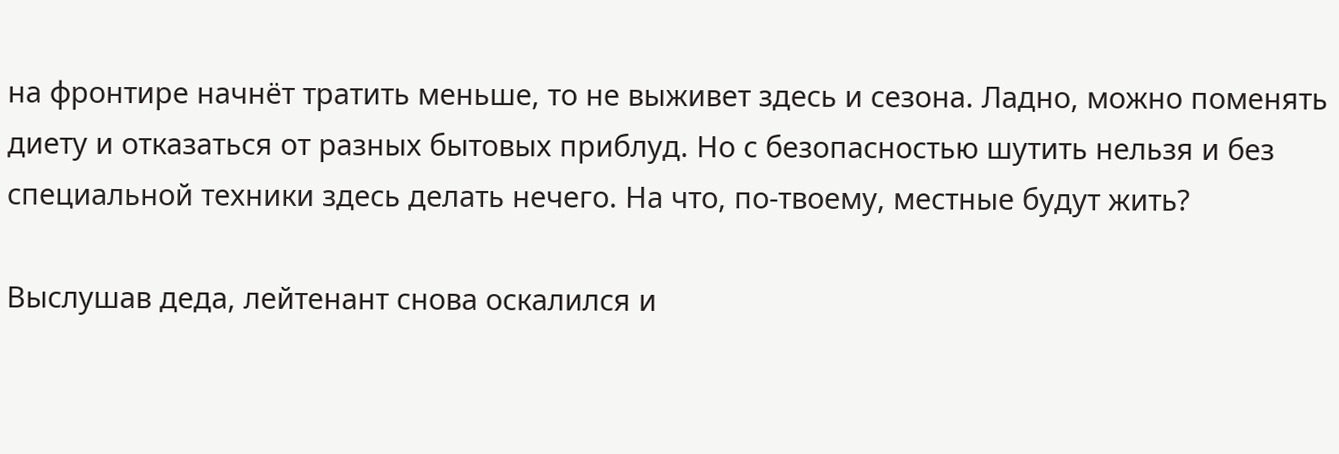на фронтире начнёт тратить меньше, то не выживет здесь и сезона. Ладно, можно поменять диету и отказаться от разных бытовых приблуд. Но с безопасностью шутить нельзя и без специальной техники здесь делать нечего. На что, по-твоему, местные будут жить?

Выслушав деда, лейтенант снова оскалился и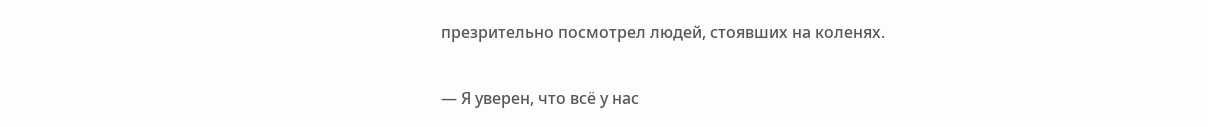презрительно посмотрел людей, стоявших на коленях.

— Я уверен, что всё у нас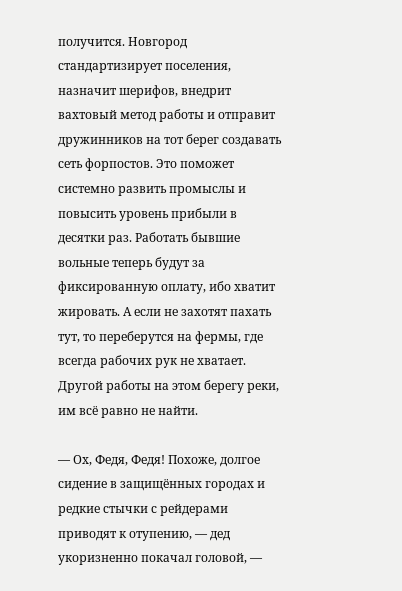получится. Новгород стандартизирует поселения, назначит шерифов, внедрит вахтовый метод работы и отправит дружинников на тот берег создавать сеть форпостов. Это поможет системно развить промыслы и повысить уровень прибыли в десятки раз. Работать бывшие вольные теперь будут за фиксированную оплату, ибо хватит жировать. А если не захотят пахать тут, то переберутся на фермы, где всегда рабочих рук не хватает. Другой работы на этом берегу реки, им всё равно не найти.

— Ох, Федя, Федя! Похоже, долгое сидение в защищённых городах и редкие стычки с рейдерами приводят к отупению, — дед укоризненно покачал головой, —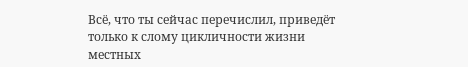Всё, что ты сейчас перечислил, приведёт только к слому цикличности жизни местных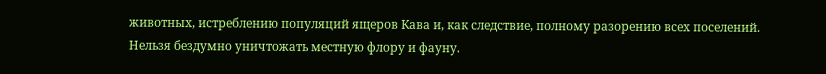животных, истреблению популяций ящеров Кава и, как следствие, полному разорению всех поселений. Нельзя бездумно уничтожать местную флору и фауну.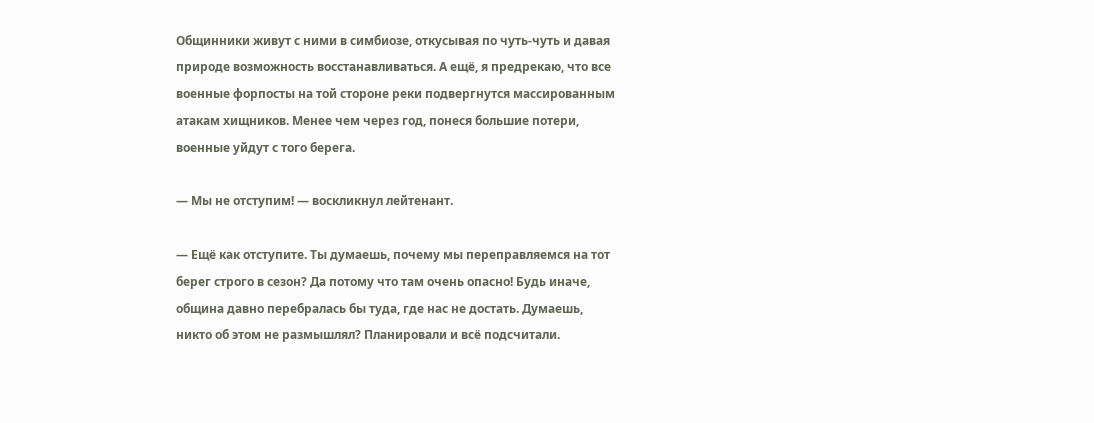Общинники живут с ними в симбиозе, откусывая по чуть-чуть и давая природе возможность восстанавливаться. А ещё, я предрекаю, что все военные форпосты на той стороне реки подвергнутся массированным атакам хищников. Менее чем через год, понеся большие потери, военные уйдут с того берега.

— Мы не отступим! — воскликнул лейтенант.

— Ещё как отступите. Ты думаешь, почему мы переправляемся на тот берег строго в сезон? Да потому что там очень опасно! Будь иначе, община давно перебралась бы туда, где нас не достать. Думаешь, никто об этом не размышлял? Планировали и всё подсчитали.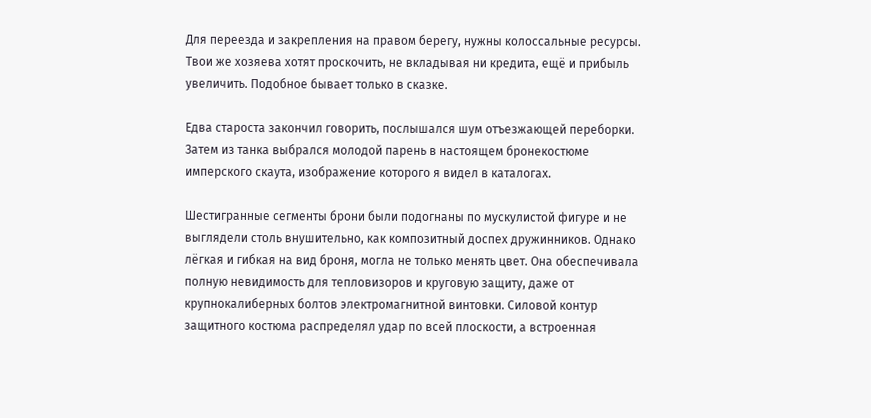Для переезда и закрепления на правом берегу, нужны колоссальные ресурсы. Твои же хозяева хотят проскочить, не вкладывая ни кредита, ещё и прибыль увеличить. Подобное бывает только в сказке.

Едва староста закончил говорить, послышался шум отъезжающей переборки. Затем из танка выбрался молодой парень в настоящем бронекостюме имперского скаута, изображение которого я видел в каталогах.

Шестигранные сегменты брони были подогнаны по мускулистой фигуре и не выглядели столь внушительно, как композитный доспех дружинников. Однако лёгкая и гибкая на вид броня, могла не только менять цвет. Она обеспечивала полную невидимость для тепловизоров и круговую защиту, даже от крупнокалиберных болтов электромагнитной винтовки. Силовой контур защитного костюма распределял удар по всей плоскости, а встроенная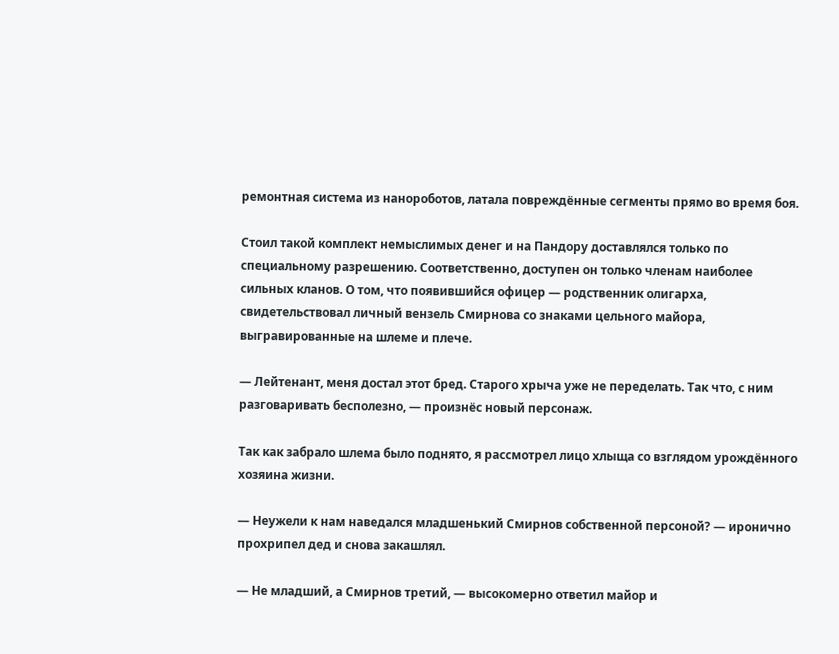ремонтная система из нанороботов, латала повреждённые сегменты прямо во время боя.

Стоил такой комплект немыслимых денег и на Пандору доставлялся только по специальному разрешению. Соответственно, доступен он только членам наиболее сильных кланов. О том, что появившийся офицер — родственник олигарха, свидетельствовал личный вензель Смирнова со знаками цельного майора, выгравированные на шлеме и плече.

— Лейтенант, меня достал этот бред. Старого хрыча уже не переделать. Так что, с ним разговаривать бесполезно, — произнёс новый персонаж.

Так как забрало шлема было поднято, я рассмотрел лицо хлыща со взглядом урождённого хозяина жизни.

— Неужели к нам наведался младшенький Смирнов собственной персоной? — иронично прохрипел дед и снова закашлял.

— Не младший, а Смирнов третий, — высокомерно ответил майор и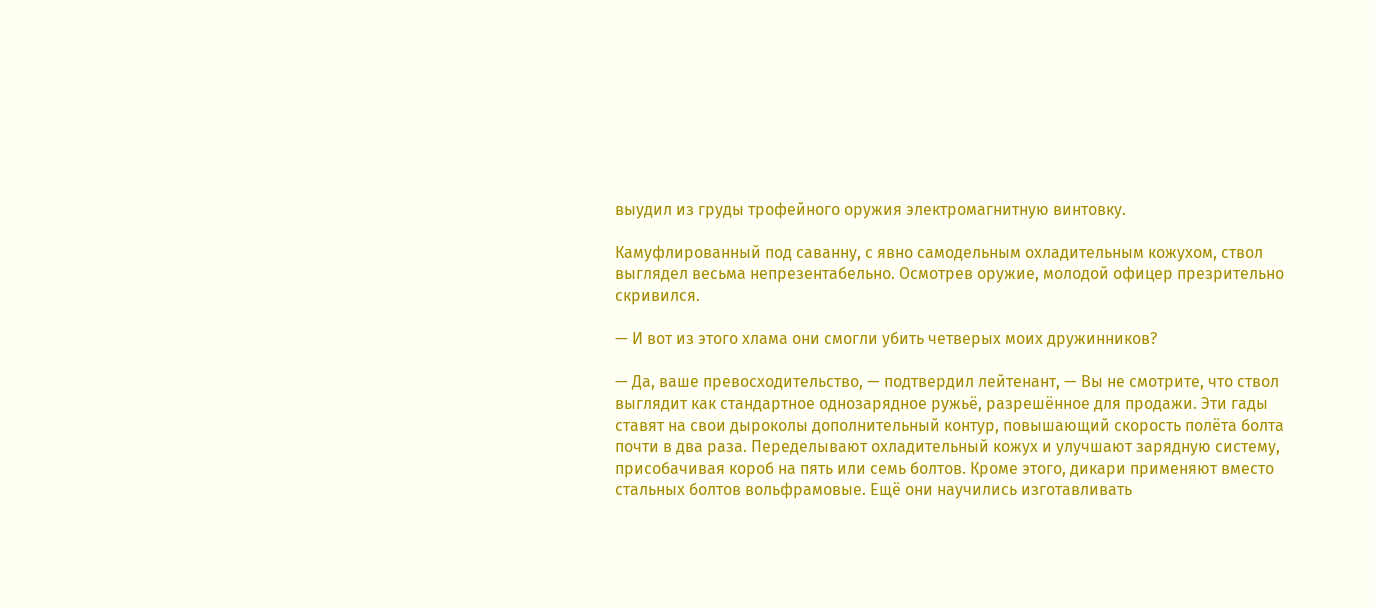выудил из груды трофейного оружия электромагнитную винтовку.

Камуфлированный под саванну, с явно самодельным охладительным кожухом, ствол выглядел весьма непрезентабельно. Осмотрев оружие, молодой офицер презрительно скривился.

— И вот из этого хлама они смогли убить четверых моих дружинников?

— Да, ваше превосходительство, — подтвердил лейтенант, — Вы не смотрите, что ствол выглядит как стандартное однозарядное ружьё, разрешённое для продажи. Эти гады ставят на свои дыроколы дополнительный контур, повышающий скорость полёта болта почти в два раза. Переделывают охладительный кожух и улучшают зарядную систему, присобачивая короб на пять или семь болтов. Кроме этого, дикари применяют вместо стальных болтов вольфрамовые. Ещё они научились изготавливать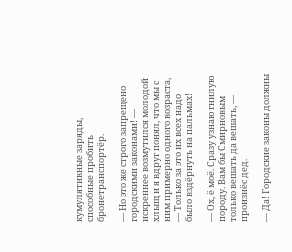кумулятивные заряды, способные пробить бронетранспортёр.

— Но это же строго запрещено городскими законами! — искреннее возмутился молодой хлыщ и я вдруг понял, что мы с ним примерно одного возраста, — Только за это их всех надо было вздёрнуть на пальмах!

— Ох, ё моё. Сразу узнаю гнилую породу. Вам бы Смирновым только вешать да вешать, — произнёс дед.

— Да! Городские законы должны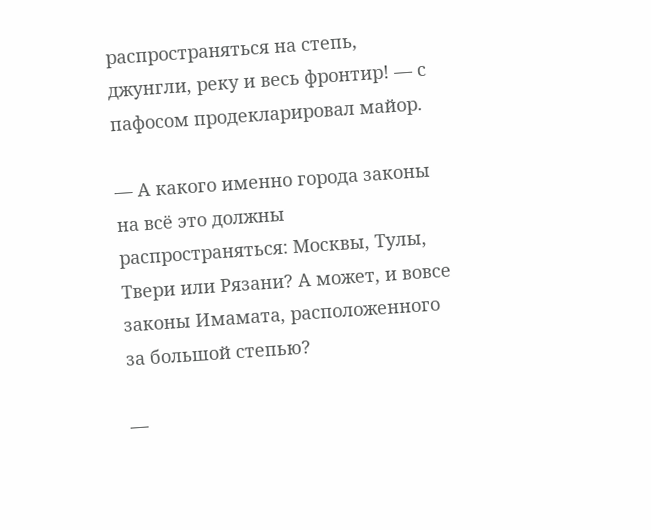распространяться на степь, джунгли, реку и весь фронтир! — с пафосом продекларировал майор.

— А какого именно города законы на всё это должны распространяться: Москвы, Тулы, Твери или Рязани? А может, и вовсе законы Имамата, расположенного за большой степью?

—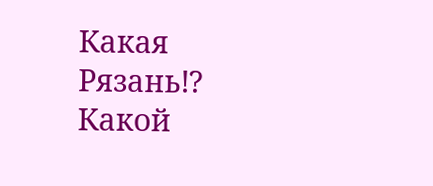Какая Рязань⁉ Какой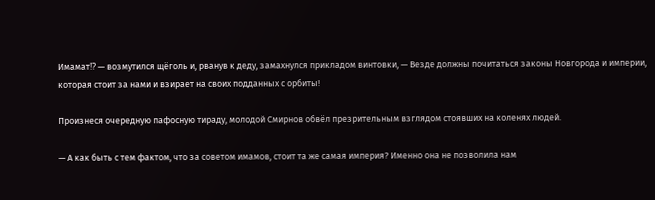Имамат⁉ — возмутился щёголь и, рванув к деду, замахнулся прикладом винтовки, — Везде должны почитаться законы Новгорода и империи, которая стоит за нами и взирает на своих подданных с орбиты!

Произнеся очередную пафосную тираду, молодой Смирнов обвёл презрительным взглядом стоявших на коленях людей.

— А как быть с тем фактом, что за советом имамов, стоит та же самая империя? Именно она не позволила нам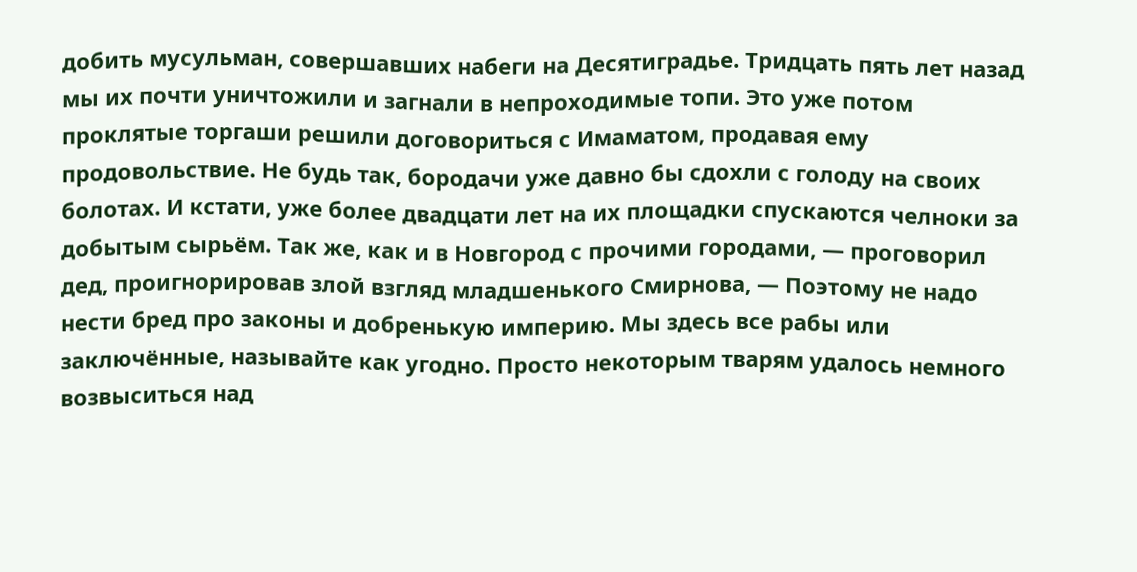добить мусульман, совершавших набеги на Десятиградье. Тридцать пять лет назад мы их почти уничтожили и загнали в непроходимые топи. Это уже потом проклятые торгаши решили договориться с Имаматом, продавая ему продовольствие. Не будь так, бородачи уже давно бы сдохли с голоду на своих болотах. И кстати, уже более двадцати лет на их площадки спускаются челноки за добытым сырьём. Так же, как и в Новгород с прочими городами, — проговорил дед, проигнорировав злой взгляд младшенького Смирнова, — Поэтому не надо нести бред про законы и добренькую империю. Мы здесь все рабы или заключённые, называйте как угодно. Просто некоторым тварям удалось немного возвыситься над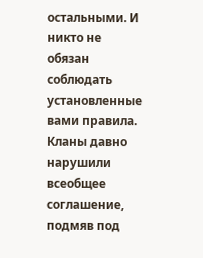остальными. И никто не обязан соблюдать установленные вами правила. Кланы давно нарушили всеобщее соглашение, подмяв под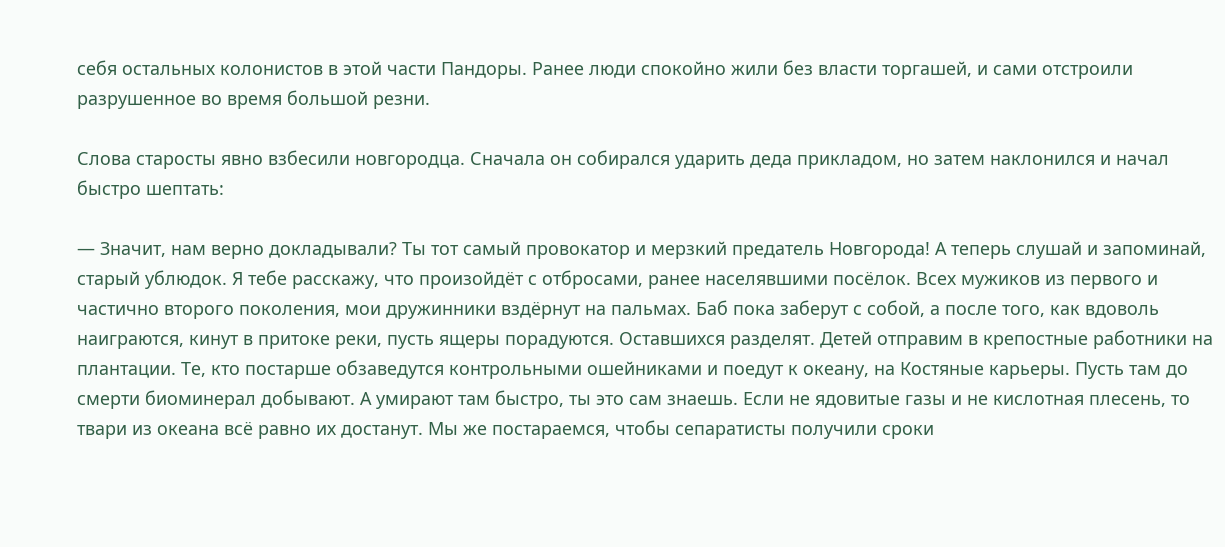себя остальных колонистов в этой части Пандоры. Ранее люди спокойно жили без власти торгашей, и сами отстроили разрушенное во время большой резни.

Слова старосты явно взбесили новгородца. Сначала он собирался ударить деда прикладом, но затем наклонился и начал быстро шептать:

— Значит, нам верно докладывали? Ты тот самый провокатор и мерзкий предатель Новгорода! А теперь слушай и запоминай, старый ублюдок. Я тебе расскажу, что произойдёт с отбросами, ранее населявшими посёлок. Всех мужиков из первого и частично второго поколения, мои дружинники вздёрнут на пальмах. Баб пока заберут с собой, а после того, как вдоволь наиграются, кинут в притоке реки, пусть ящеры порадуются. Оставшихся разделят. Детей отправим в крепостные работники на плантации. Те, кто постарше обзаведутся контрольными ошейниками и поедут к океану, на Костяные карьеры. Пусть там до смерти биоминерал добывают. А умирают там быстро, ты это сам знаешь. Если не ядовитые газы и не кислотная плесень, то твари из океана всё равно их достанут. Мы же постараемся, чтобы сепаратисты получили сроки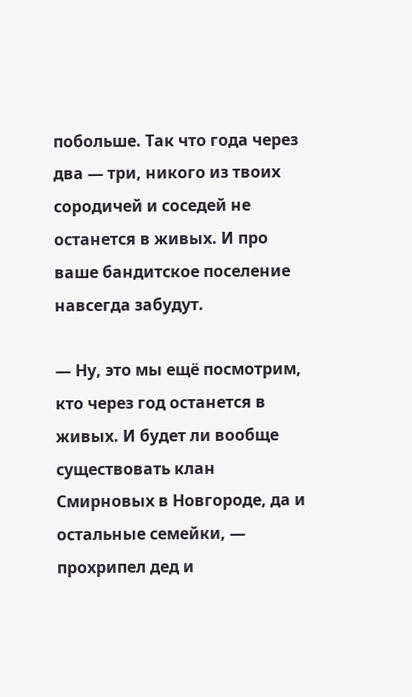побольше. Так что года через два — три, никого из твоих сородичей и соседей не останется в живых. И про ваше бандитское поселение навсегда забудут.

— Ну, это мы ещё посмотрим, кто через год останется в живых. И будет ли вообще существовать клан Смирновых в Новгороде, да и остальные семейки, — прохрипел дед и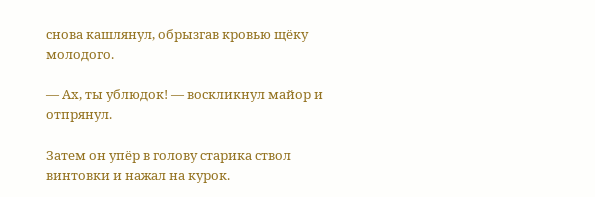снова кашлянул, обрызгав кровью щёку молодого.

— Ах, ты ублюдок! — воскликнул майор и отпрянул.

Затем он упёр в голову старика ствол винтовки и нажал на курок.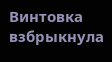Винтовка взбрыкнула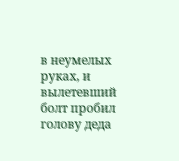в неумелых руках, и вылетевший болт пробил голову деда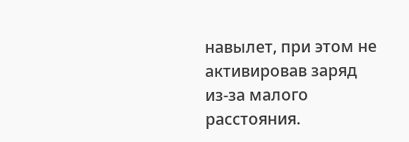навылет, при этом не активировав заряд из-за малого расстояния.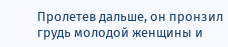Пролетев дальше, он пронзил грудь молодой женщины и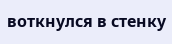воткнулся в стенку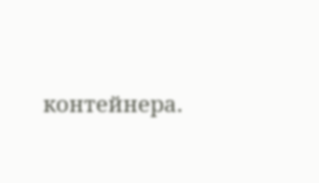контейнера.